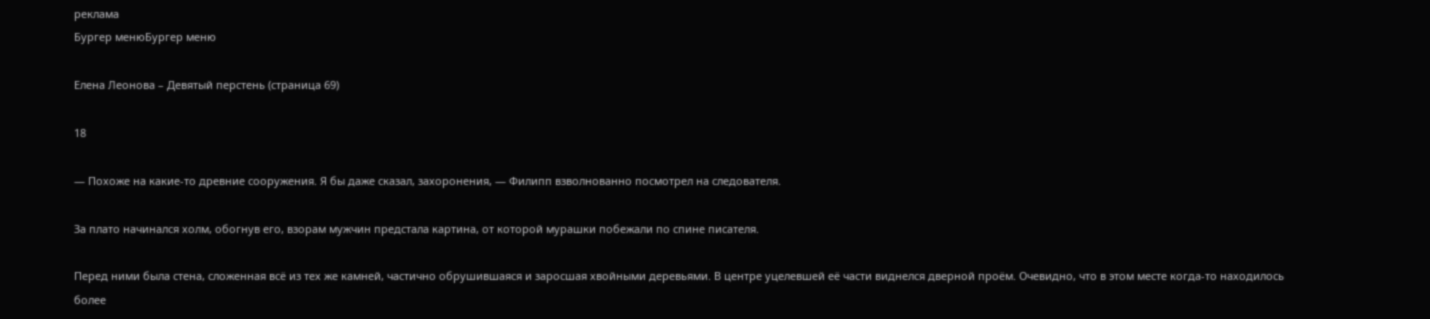реклама
Бургер менюБургер меню

Елена Леонова – Девятый перстень (страница 69)

18

— Похоже на какие-то древние сооружения. Я бы даже сказал, захоронения, — Филипп взволнованно посмотрел на следователя.

За плато начинался холм, обогнув его, взорам мужчин предстала картина, от которой мурашки побежали по спине писателя.

Перед ними была стена, сложенная всё из тех же камней, частично обрушившаяся и заросшая хвойными деревьями. В центре уцелевшей её части виднелся дверной проём. Очевидно, что в этом месте когда-то находилось более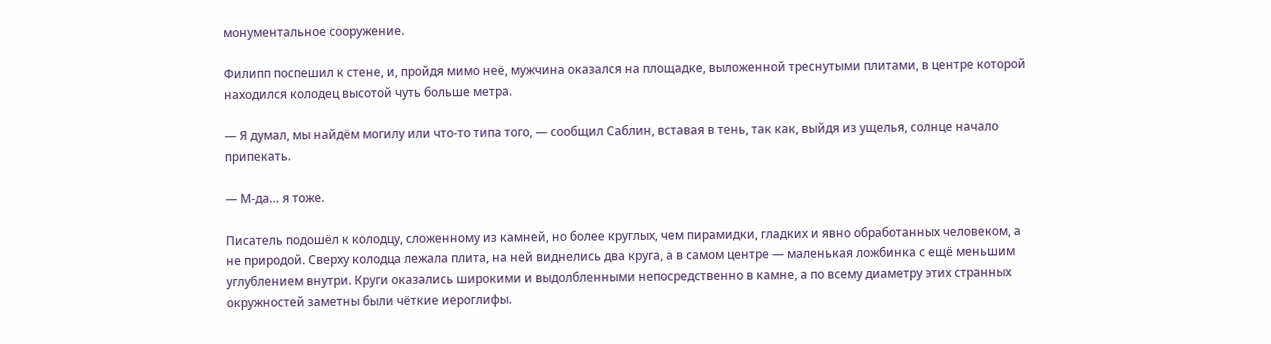монументальное сооружение.

Филипп поспешил к стене, и, пройдя мимо неё, мужчина оказался на площадке, выложенной треснутыми плитами, в центре которой находился колодец высотой чуть больше метра.

— Я думал, мы найдём могилу или что-то типа того, — сообщил Саблин, вставая в тень, так как, выйдя из ущелья, солнце начало припекать.

— М-да… я тоже.

Писатель подошёл к колодцу, сложенному из камней, но более круглых, чем пирамидки, гладких и явно обработанных человеком, а не природой. Сверху колодца лежала плита, на ней виднелись два круга, а в самом центре — маленькая ложбинка с ещё меньшим углублением внутри. Круги оказались широкими и выдолбленными непосредственно в камне, а по всему диаметру этих странных окружностей заметны были чёткие иероглифы.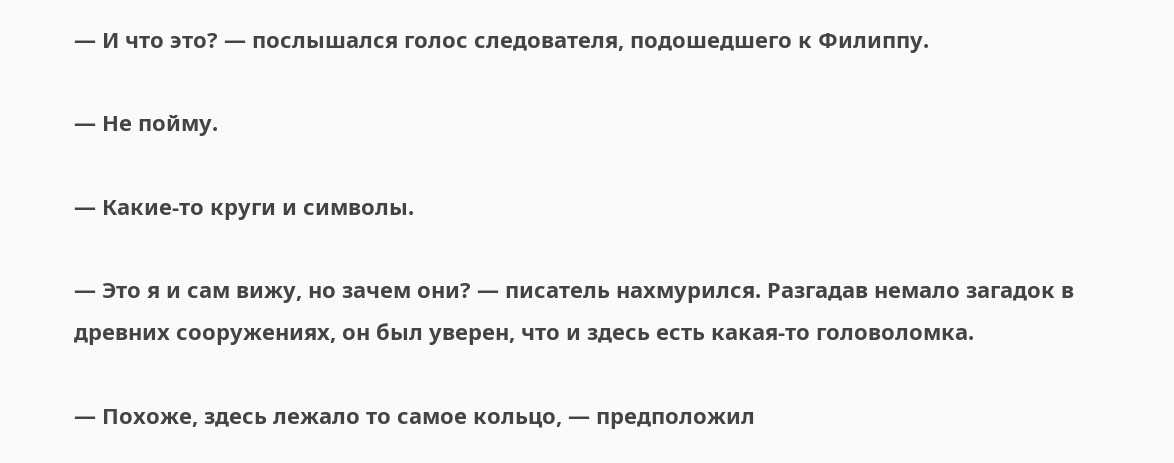— И что это? — послышался голос следователя, подошедшего к Филиппу.

— Не пойму.

— Какие-то круги и символы.

— Это я и сам вижу, но зачем они? — писатель нахмурился. Разгадав немало загадок в древних сооружениях, он был уверен, что и здесь есть какая-то головоломка.

— Похоже, здесь лежало то самое кольцо, — предположил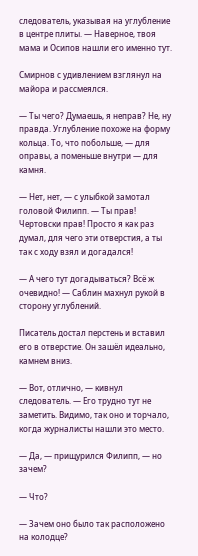следователь, указывая на углубление в центре плиты. — Наверное, твоя мама и Осипов нашли его именно тут.

Смирнов с удивлением взглянул на майора и рассмеялся.

— Ты чего? Думаешь, я неправ? Не, ну правда. Углубление похоже на форму кольца. То, что побольше, — для оправы, а поменьше внутри — для камня.

— Нет, нет, — с улыбкой замотал головой Филипп. — Ты прав! Чертовски прав! Просто я как раз думал, для чего эти отверстия, а ты так с ходу взял и догадался!

— А чего тут догадываться? Всё ж очевидно! — Саблин махнул рукой в сторону углублений.

Писатель достал перстень и вставил его в отверстие. Он зашёл идеально, камнем вниз.

— Вот, отлично, — кивнул следователь. — Его трудно тут не заметить. Видимо, так оно и торчало, когда журналисты нашли это место.

— Да, — прищурился Филипп, — но зачем?

— Что?

— Зачем оно было так расположено на колодце?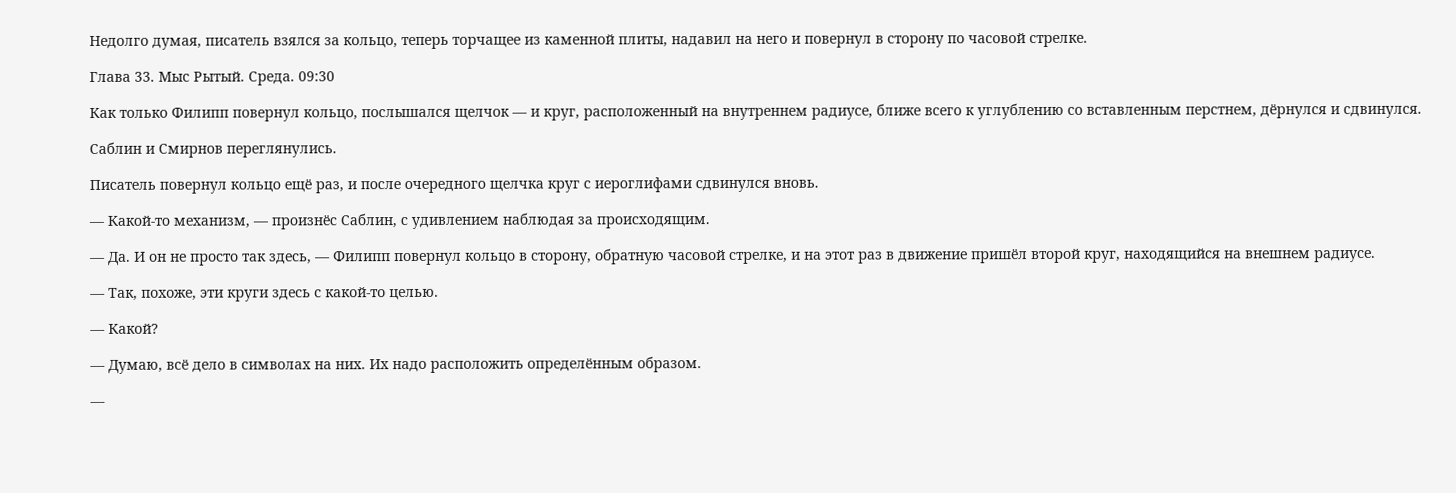Недолго думая, писатель взялся за кольцо, теперь торчащее из каменной плиты, надавил на него и повернул в сторону по часовой стрелке.

Глава 33. Мыс Рытый. Среда. 09:30

Как только Филипп повернул кольцо, послышался щелчок — и круг, расположенный на внутреннем радиусе, ближе всего к углублению со вставленным перстнем, дёрнулся и сдвинулся.

Саблин и Смирнов переглянулись.

Писатель повернул кольцо ещё раз, и после очередного щелчка круг с иероглифами сдвинулся вновь.

— Какой-то механизм, — произнёс Саблин, с удивлением наблюдая за происходящим.

— Да. И он не просто так здесь, — Филипп повернул кольцо в сторону, обратную часовой стрелке, и на этот раз в движение пришёл второй круг, находящийся на внешнем радиусе.

— Так, похоже, эти круги здесь с какой-то целью.

— Какой?

— Думаю, всё дело в символах на них. Их надо расположить определённым образом.

—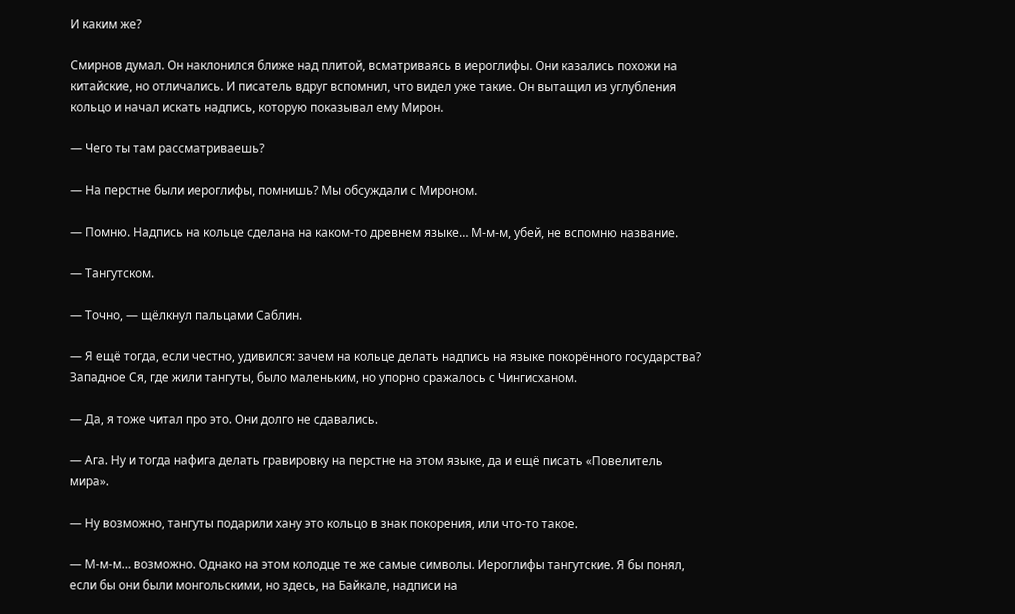И каким же?

Смирнов думал. Он наклонился ближе над плитой, всматриваясь в иероглифы. Они казались похожи на китайские, но отличались. И писатель вдруг вспомнил, что видел уже такие. Он вытащил из углубления кольцо и начал искать надпись, которую показывал ему Мирон.

— Чего ты там рассматриваешь?

— На перстне были иероглифы, помнишь? Мы обсуждали с Мироном.

— Помню. Надпись на кольце сделана на каком-то древнем языке… М-м-м, убей, не вспомню название.

— Тангутском.

— Точно, — щёлкнул пальцами Саблин.

— Я ещё тогда, если честно, удивился: зачем на кольце делать надпись на языке покорённого государства? Западное Ся, где жили тангуты, было маленьким, но упорно сражалось с Чингисханом.

— Да, я тоже читал про это. Они долго не сдавались.

— Ага. Ну и тогда нафига делать гравировку на перстне на этом языке, да и ещё писать «Повелитель мира».

— Ну возможно, тангуты подарили хану это кольцо в знак покорения, или что-то такое.

— М-м-м… возможно. Однако на этом колодце те же самые символы. Иероглифы тангутские. Я бы понял, если бы они были монгольскими, но здесь, на Байкале, надписи на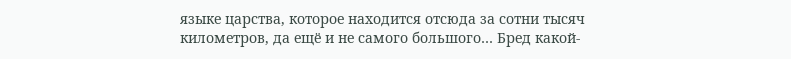языке царства, которое находится отсюда за сотни тысяч километров, да ещё и не самого большого… Бред какой-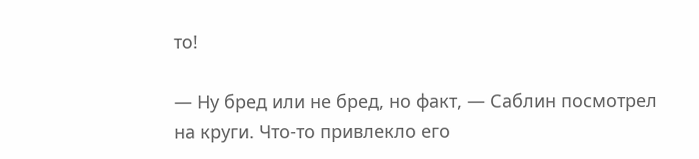то!

— Ну бред или не бред, но факт, — Саблин посмотрел на круги. Что-то привлекло его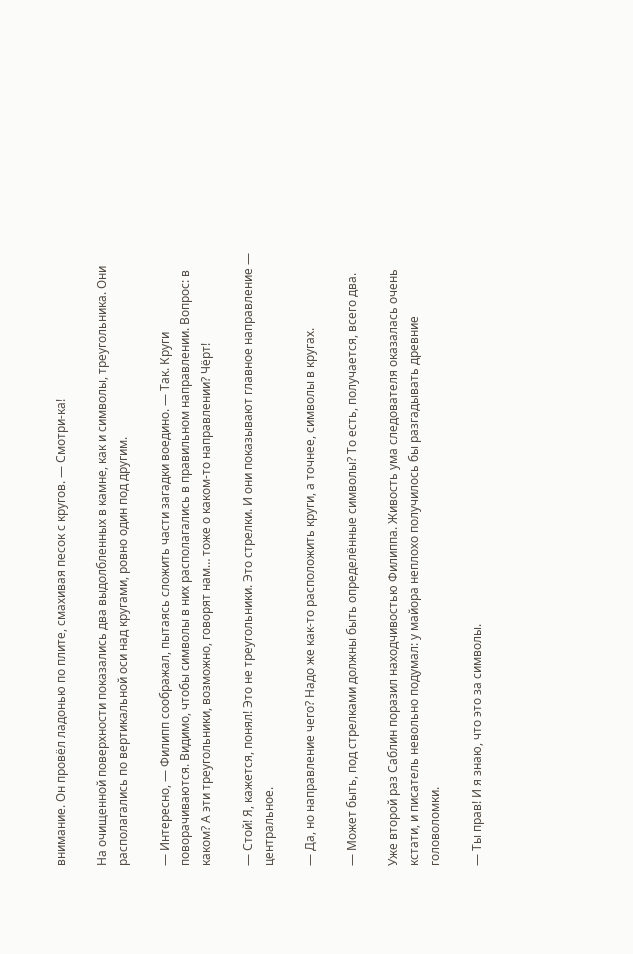внимание. Он провёл ладонью по плите, смахивая песок с кругов. — Смотри-ка!

На очищенной поверхности показались два выдолбленных в камне, как и символы, треугольника. Они располагались по вертикальной оси над кругами, ровно один под другим.

— Интересно, — Филипп соображал, пытаясь сложить части загадки воедино. — Так. Круги поворачиваются. Видимо, чтобы символы в них располагались в правильном направлении. Вопрос: в каком? А эти треугольники, возможно, говорят нам… тоже о каком-то направлении? Чёрт!

— Стой! Я, кажется, понял! Это не треугольники. Это стрелки. И они показывают главное направление — центральное.

— Да, но направление чего? Надо же как-то расположить круги, а точнее, символы в кругах.

— Может быть, под стрелками должны быть определённые символы? То есть, получается, всего два.

Уже второй раз Саблин поразил находчивостью Филиппа. Живость ума следователя оказалась очень кстати, и писатель невольно подумал: у майора неплохо получилось бы разгадывать древние головоломки.

— Ты прав! И я знаю, что это за символы.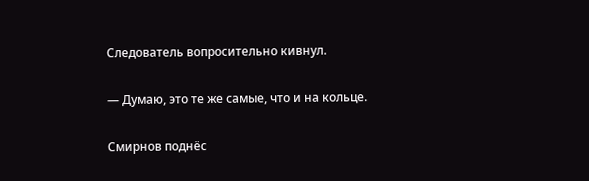Следователь вопросительно кивнул.

— Думаю, это те же самые, что и на кольце.

Смирнов поднёс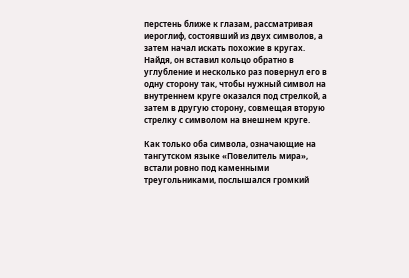перстень ближе к глазам, рассматривая иероглиф, состоявший из двух символов, а затем начал искать похожие в кругах. Найдя, он вставил кольцо обратно в углубление и несколько раз повернул его в одну сторону так, чтобы нужный символ на внутреннем круге оказался под стрелкой, а затем в другую сторону, совмещая вторую стрелку с символом на внешнем круге.

Как только оба символа, означающие на тангутском языке «Повелитель мира», встали ровно под каменными треугольниками, послышался громкий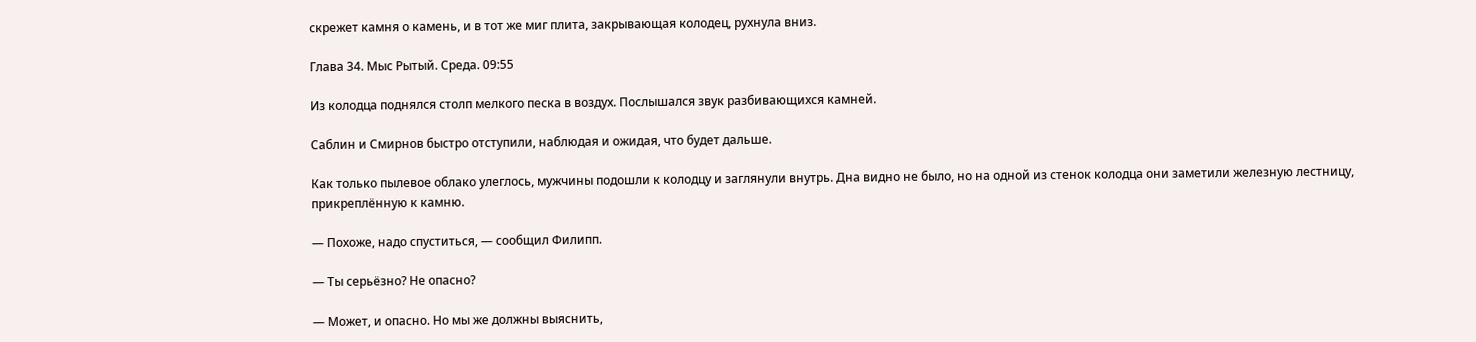скрежет камня о камень, и в тот же миг плита, закрывающая колодец, рухнула вниз.

Глава 34. Мыс Рытый. Среда. 09:55

Из колодца поднялся столп мелкого песка в воздух. Послышался звук разбивающихся камней.

Саблин и Смирнов быстро отступили, наблюдая и ожидая, что будет дальше.

Как только пылевое облако улеглось, мужчины подошли к колодцу и заглянули внутрь. Дна видно не было, но на одной из стенок колодца они заметили железную лестницу, прикреплённую к камню.

— Похоже, надо спуститься, — сообщил Филипп.

— Ты серьёзно? Не опасно?

— Может, и опасно. Но мы же должны выяснить,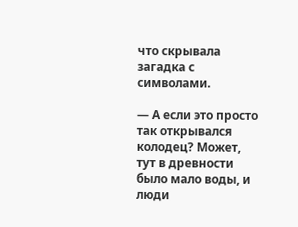что скрывала загадка с символами.

— А если это просто так открывался колодец? Может, тут в древности было мало воды, и люди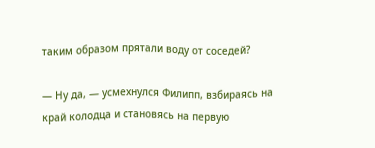таким образом прятали воду от соседей?

— Ну да, — усмехнулся Филипп, взбираясь на край колодца и становясь на первую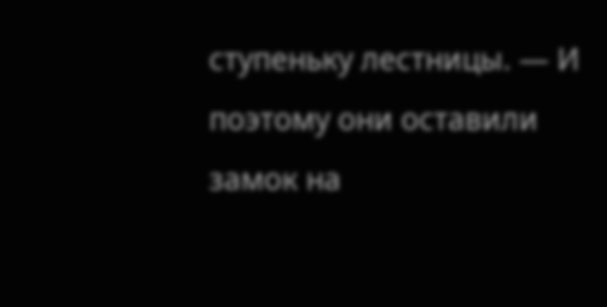ступеньку лестницы. — И поэтому они оставили замок на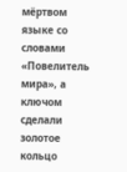мёртвом языке со словами «Повелитель мира», а ключом сделали золотое кольцо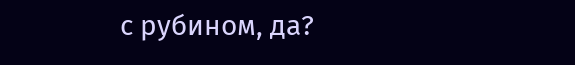с рубином, да?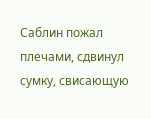Саблин пожал плечами, сдвинул сумку, свисающую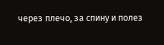через плечо, за спину и полез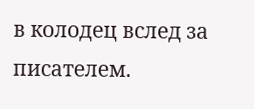в колодец вслед за писателем.